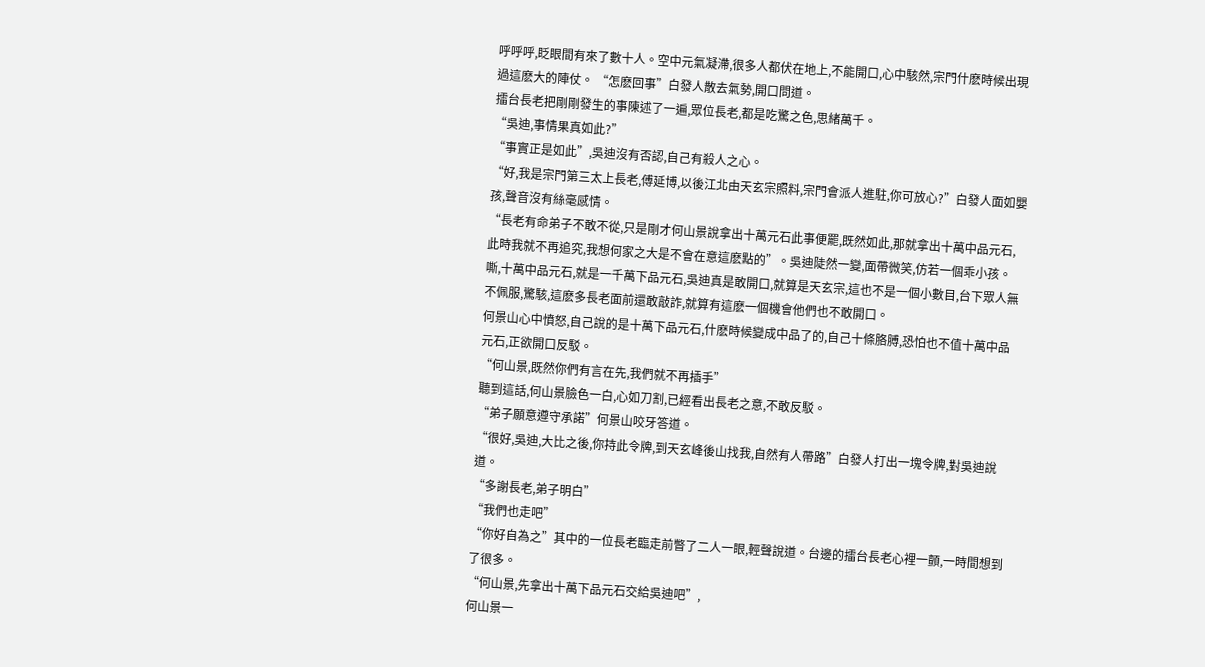呼呼呼,眨眼間有來了數十人。空中元氣凝滯,很多人都伏在地上,不能開口,心中駭然,宗門什麽時候出現過這麽大的陣仗。 “怎麽回事”白發人散去氣勢,開口問道。
擂台長老把剛剛發生的事陳述了一遍,眾位長老,都是吃驚之色,思緒萬千。
“吳迪,事情果真如此?”
“事實正是如此”,吳迪沒有否認,自己有殺人之心。
“好,我是宗門第三太上長老,傅延博,以後江北由天玄宗照料,宗門會派人進駐,你可放心?”白發人面如嬰孩,聲音沒有絲毫感情。
“長老有命弟子不敢不從,只是剛才何山景說拿出十萬元石此事便罷,既然如此,那就拿出十萬中品元石,此時我就不再追究,我想何家之大是不會在意這麽點的”。吳迪陡然一變,面帶微笑,仿若一個乖小孩。
嘶,十萬中品元石,就是一千萬下品元石,吳迪真是敢開口,就算是天玄宗,這也不是一個小數目,台下眾人無不佩服,驚駭,這麽多長老面前還敢敲詐,就算有這麽一個機會他們也不敢開口。
何景山心中憤怒,自己說的是十萬下品元石,什麽時候變成中品了的,自己十條胳膊,恐怕也不值十萬中品元石,正欲開口反駁。
“何山景,既然你們有言在先,我們就不再插手”
聽到這話,何山景臉色一白,心如刀割,已經看出長老之意,不敢反駁。
“弟子願意遵守承諾”何景山咬牙答道。
“很好,吳迪,大比之後,你持此令牌,到天玄峰後山找我,自然有人帶路”白發人打出一塊令牌,對吳迪說道。
“多謝長老,弟子明白”
“我們也走吧”
“你好自為之”其中的一位長老臨走前瞥了二人一眼,輕聲說道。台邊的擂台長老心裡一顫,一時間想到了很多。
“何山景,先拿出十萬下品元石交給吳迪吧”,
何山景一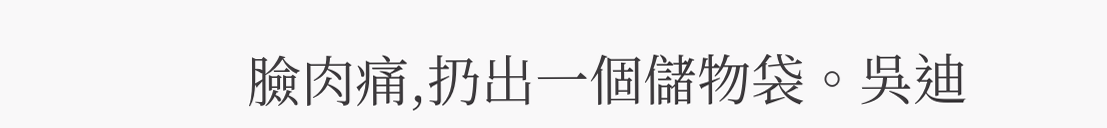臉肉痛,扔出一個儲物袋。吳迪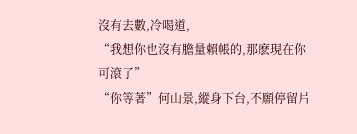沒有去數,冷喝道,
“我想你也沒有膽量賴帳的,那麽現在你可滾了”
“你等著”何山景,縱身下台,不願停留片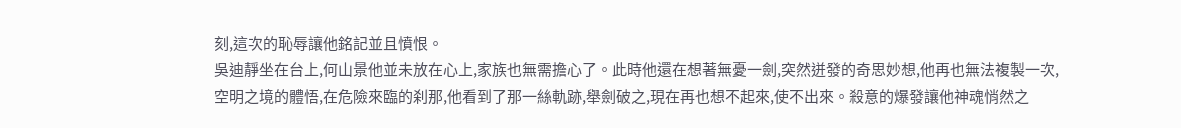刻,這次的恥辱讓他銘記並且憤恨。
吳迪靜坐在台上,何山景他並未放在心上,家族也無需擔心了。此時他還在想著無憂一劍,突然迸發的奇思妙想,他再也無法複製一次,空明之境的體悟,在危險來臨的刹那,他看到了那一絲軌跡,舉劍破之,現在再也想不起來,使不出來。殺意的爆發讓他神魂悄然之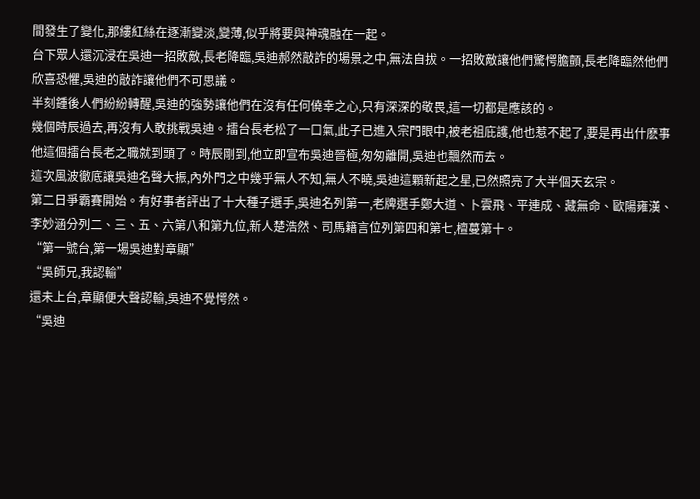間發生了變化,那縷紅絲在逐漸變淡,變薄,似乎將要與神魂融在一起。
台下眾人還沉浸在吳迪一招敗敵,長老降臨,吳迪郝然敲詐的場景之中,無法自拔。一招敗敵讓他們驚愕膽顫,長老降臨然他們欣喜恐懼,吳迪的敲詐讓他們不可思議。
半刻鍾後人們紛紛轉醒,吳迪的強勢讓他們在沒有任何僥幸之心,只有深深的敬畏,這一切都是應該的。
幾個時辰過去,再沒有人敢挑戰吳迪。擂台長老松了一口氣,此子已進入宗門眼中,被老祖庇護,他也惹不起了,要是再出什麽事他這個擂台長老之職就到頭了。時辰剛到,他立即宣布吳迪晉極,匆匆離開,吳迪也飄然而去。
這次風波徹底讓吳迪名聲大振,內外門之中幾乎無人不知,無人不曉,吳迪這顆新起之星,已然照亮了大半個天玄宗。
第二日爭霸賽開始。有好事者評出了十大種子選手,吳迪名列第一,老牌選手鄭大道、卜雲飛、平連成、藏無命、歐陽雍漢、李妙涵分列二、三、五、六第八和第九位,新人楚浩然、司馬籍言位列第四和第七,檀蔓第十。
“第一號台,第一場吳迪對章顯”
“吳師兄,我認輸”
還未上台,章顯便大聲認輸,吳迪不覺愕然。
“吳迪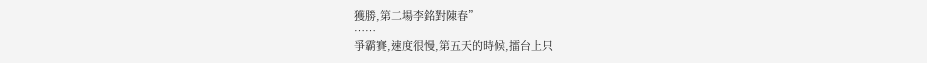獲勝,第二場李銘對陳春”
……
爭霸賽,速度很慢,第五天的時候,擂台上只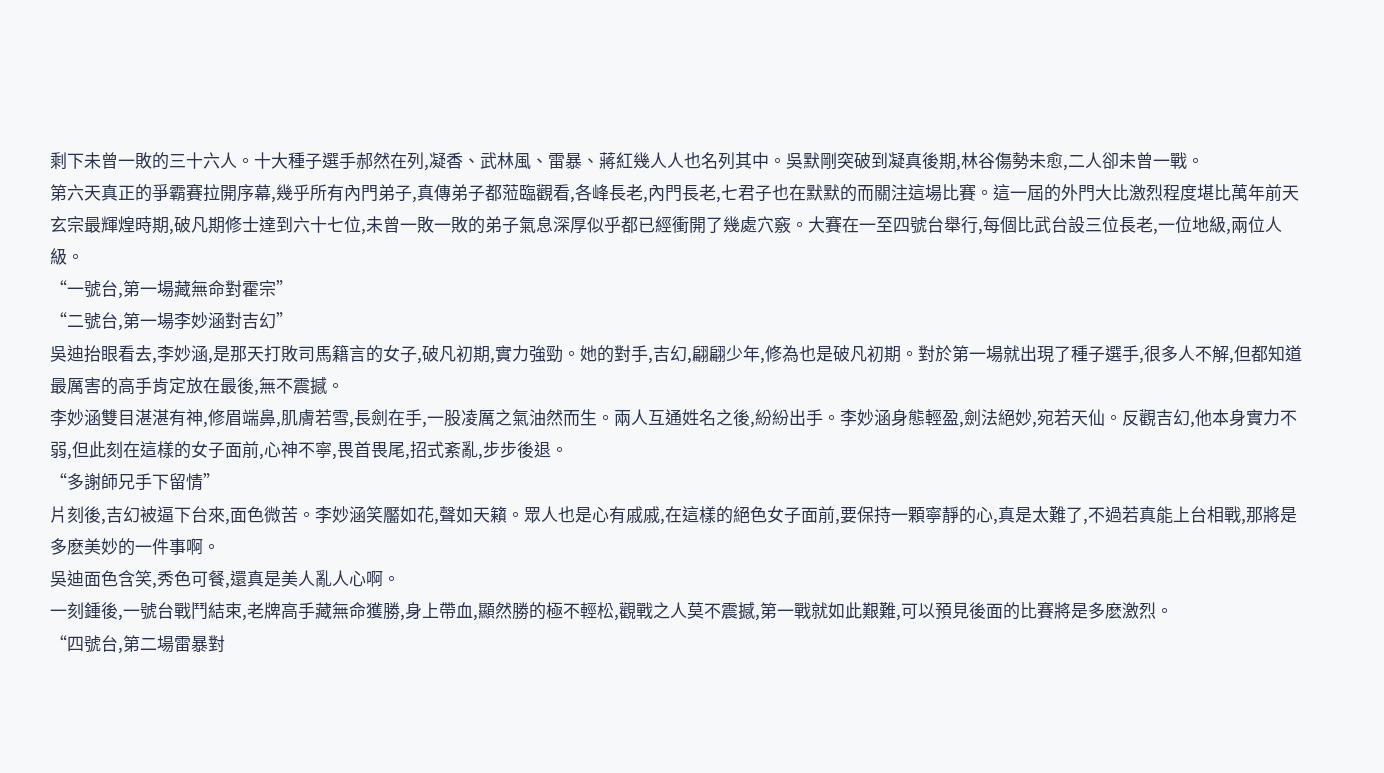剩下未曾一敗的三十六人。十大種子選手郝然在列,凝香、武林風、雷暴、蔣紅幾人人也名列其中。吳默剛突破到凝真後期,林谷傷勢未愈,二人卻未曾一戰。
第六天真正的爭霸賽拉開序幕,幾乎所有內門弟子,真傳弟子都蒞臨觀看,各峰長老,內門長老,七君子也在默默的而關注這場比賽。這一屆的外門大比激烈程度堪比萬年前天玄宗最輝煌時期,破凡期修士達到六十七位,未曾一敗一敗的弟子氣息深厚似乎都已經衝開了幾處穴竅。大賽在一至四號台舉行,每個比武台設三位長老,一位地級,兩位人級。
“一號台,第一場藏無命對霍宗”
“二號台,第一場李妙涵對吉幻”
吳迪抬眼看去,李妙涵,是那天打敗司馬籍言的女子,破凡初期,實力強勁。她的對手,吉幻,翩翩少年,修為也是破凡初期。對於第一場就出現了種子選手,很多人不解,但都知道最厲害的高手肯定放在最後,無不震撼。
李妙涵雙目湛湛有神,修眉端鼻,肌膚若雪,長劍在手,一股凌厲之氣油然而生。兩人互通姓名之後,紛紛出手。李妙涵身態輕盈,劍法絕妙,宛若天仙。反觀吉幻,他本身實力不弱,但此刻在這樣的女子面前,心神不寧,畏首畏尾,招式紊亂,步步後退。
“多謝師兄手下留情”
片刻後,吉幻被逼下台來,面色微苦。李妙涵笑靨如花,聲如天籟。眾人也是心有戚戚,在這樣的絕色女子面前,要保持一顆寧靜的心,真是太難了,不過若真能上台相戰,那將是多麽美妙的一件事啊。
吳迪面色含笑,秀色可餐,還真是美人亂人心啊。
一刻鍾後,一號台戰鬥結束,老牌高手藏無命獲勝,身上帶血,顯然勝的極不輕松,觀戰之人莫不震撼,第一戰就如此艱難,可以預見後面的比賽將是多麽激烈。
“四號台,第二場雷暴對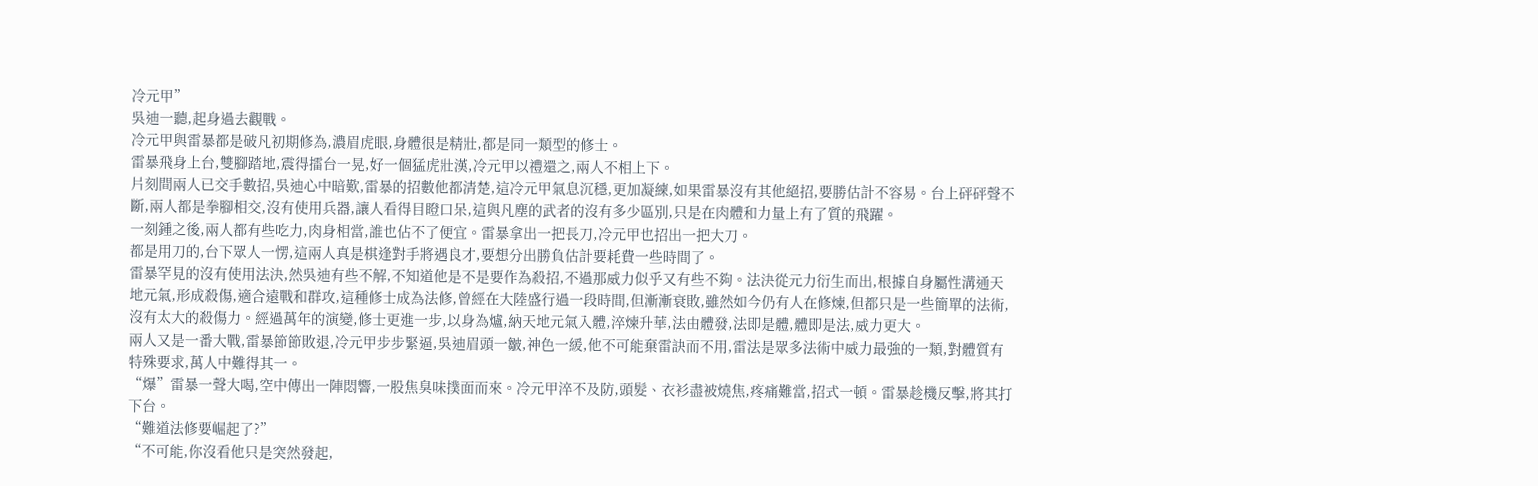冷元甲”
吳迪一聽,起身過去觀戰。
冷元甲與雷暴都是破凡初期修為,濃眉虎眼,身體很是精壯,都是同一類型的修士。
雷暴飛身上台,雙腳踏地,震得擂台一晃,好一個猛虎壯漢,冷元甲以禮還之,兩人不相上下。
片刻間兩人已交手數招,吳迪心中暗歎,雷暴的招數他都清楚,這冷元甲氣息沉穩,更加凝練,如果雷暴沒有其他絕招,要勝估計不容易。台上砰砰聲不斷,兩人都是拳腳相交,沒有使用兵器,讓人看得目瞪口呆,這與凡塵的武者的沒有多少區別,只是在肉體和力量上有了質的飛躍。
一刻鍾之後,兩人都有些吃力,肉身相當,誰也佔不了便宜。雷暴拿出一把長刀,冷元甲也招出一把大刀。
都是用刀的,台下眾人一愣,這兩人真是棋逢對手將遇良才,要想分出勝負估計要耗費一些時間了。
雷暴罕見的沒有使用法決,然吳迪有些不解,不知道他是不是要作為殺招,不過那威力似乎又有些不夠。法決從元力衍生而出,根據自身屬性溝通天地元氣,形成殺傷,適合遠戰和群攻,這種修士成為法修,曾經在大陸盛行過一段時間,但漸漸衰敗,雖然如今仍有人在修煉,但都只是一些簡單的法術,沒有太大的殺傷力。經過萬年的演變,修士更進一步,以身為爐,納天地元氣入體,淬煉升華,法由體發,法即是體,體即是法,威力更大。
兩人又是一番大戰,雷暴節節敗退,冷元甲步步緊逼,吳迪眉頭一皺,神色一緩,他不可能棄雷訣而不用,雷法是眾多法術中威力最強的一類,對體質有特殊要求,萬人中難得其一。
“爆”雷暴一聲大喝,空中傳出一陣悶響,一股焦臭味撲面而來。冷元甲淬不及防,頭髮、衣衫盡被燒焦,疼痛難當,招式一頓。雷暴趁機反擊,將其打下台。
“難道法修要崛起了?”
“不可能,你沒看他只是突然發起,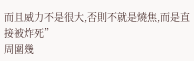而且威力不是很大,否則不就是燒焦,而是直接被炸死”
周圍幾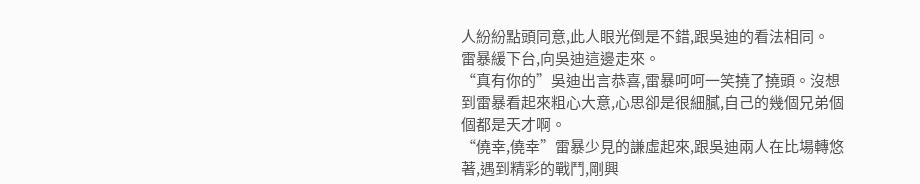人紛紛點頭同意,此人眼光倒是不錯,跟吳迪的看法相同。
雷暴緩下台,向吳迪這邊走來。
“真有你的”吳迪出言恭喜,雷暴呵呵一笑撓了撓頭。沒想到雷暴看起來粗心大意,心思卻是很細膩,自己的幾個兄弟個個都是天才啊。
“僥幸,僥幸”雷暴少見的謙虛起來,跟吳迪兩人在比場轉悠著,遇到精彩的戰鬥,剛興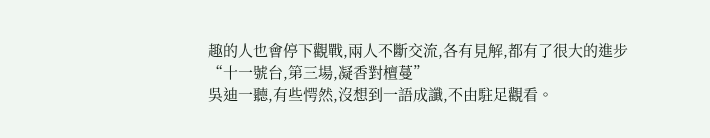趣的人也會停下觀戰,兩人不斷交流,各有見解,都有了很大的進步
“十一號台,第三場,凝香對檀蔓”
吳迪一聽,有些愕然,沒想到一語成讖,不由駐足觀看。